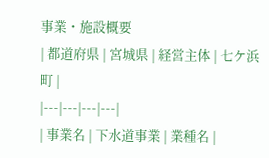事業・施設概要
| 都道府県 | 宮城県 | 経営主体 | 七ケ浜町 |
|---|---|---|---|
| 事業名 | 下水道事業 | 業種名 |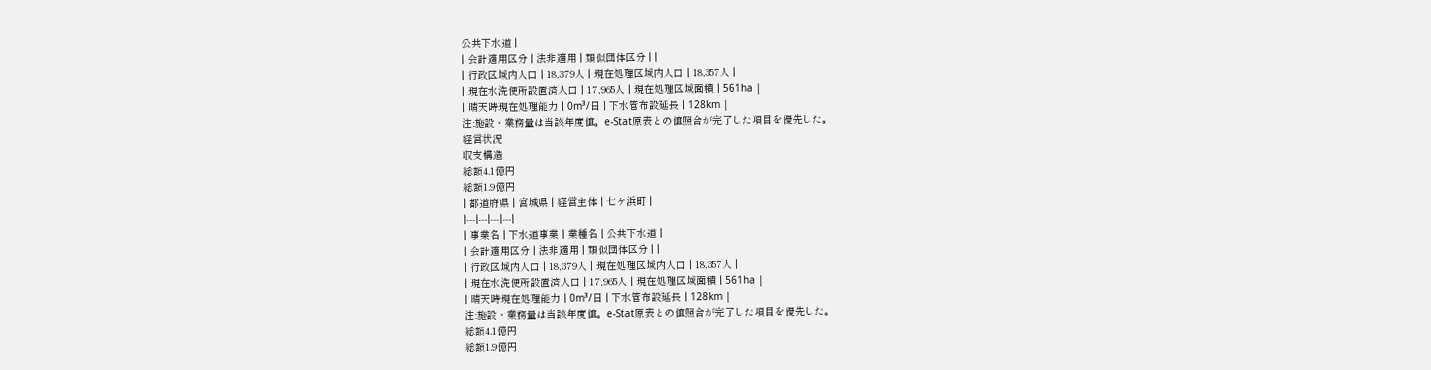公共下水道 |
| 会計適用区分 | 法非適用 | 類似団体区分 | |
| 行政区域内人口 | 18,379人 | 現在処理区域内人口 | 18,357人 |
| 現在水洗便所設置済人口 | 17,965人 | 現在処理区域面積 | 561ha |
| 晴天時現在処理能力 | 0m³/日 | 下水管布設延長 | 128km |
注:施設・業務量は当該年度値。e-Stat原表との値照合が完了した項目を優先した。
経営状況
収支構造
総額4.1億円
総額1.9億円
| 都道府県 | 宮城県 | 経営主体 | 七ケ浜町 |
|---|---|---|---|
| 事業名 | 下水道事業 | 業種名 | 公共下水道 |
| 会計適用区分 | 法非適用 | 類似団体区分 | |
| 行政区域内人口 | 18,379人 | 現在処理区域内人口 | 18,357人 |
| 現在水洗便所設置済人口 | 17,965人 | 現在処理区域面積 | 561ha |
| 晴天時現在処理能力 | 0m³/日 | 下水管布設延長 | 128km |
注:施設・業務量は当該年度値。e-Stat原表との値照合が完了した項目を優先した。
総額4.1億円
総額1.9億円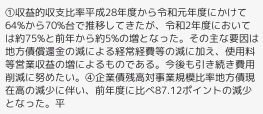①収益的収支比率平成28年度から令和元年度にかけて64%から70%台で推移してきたが、令和2年度においては約75%と前年から約5%の増となった。その主な要因は地方債償還金の減による経常経費等の減に加え、使用料等営業収益の増によるものである。今後も引き続き費用削減に努めたい。④企業債残高対事業規模比率地方債現在高の減少に伴い、前年度に比べ87.12ポイントの減少となった。平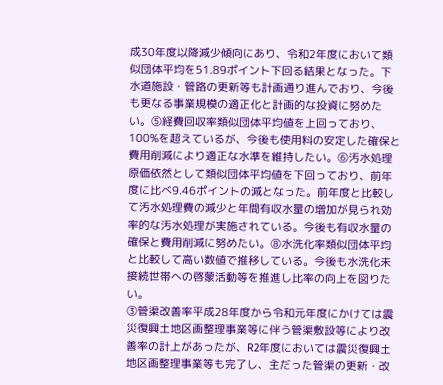成30年度以降減少傾向にあり、令和2年度において類似団体平均を51.89ポイント下回る結果となった。下水道施設・管路の更新等も計画通り進んでおり、今後も更なる事業規模の適正化と計画的な投資に努めたい。⑤経費回収率類似団体平均値を上回っており、100%を超えているが、今後も使用料の安定した確保と費用削減により適正な水準を維持したい。⑥汚水処理原価依然として類似団体平均値を下回っており、前年度に比べ9.46ポイントの減となった。前年度と比較して汚水処理費の減少と年間有収水量の増加が見られ効率的な汚水処理が実施されている。今後も有収水量の確保と費用削減に努めたい。⑧水洗化率類似団体平均と比較して高い数値で推移している。今後も水洗化未接続世帯への啓蒙活動等を推進し比率の向上を図りたい。
③管渠改善率平成28年度から令和元年度にかけては震災復興土地区画整理事業等に伴う管渠敷設等により改善率の計上があったが、R2年度においては震災復興土地区画整理事業等も完了し、主だった管渠の更新・改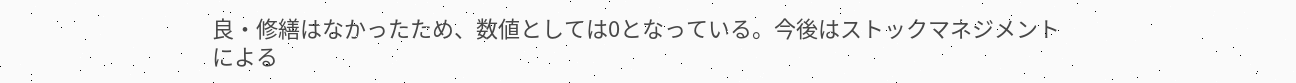良・修繕はなかったため、数値としては0となっている。今後はストックマネジメントによる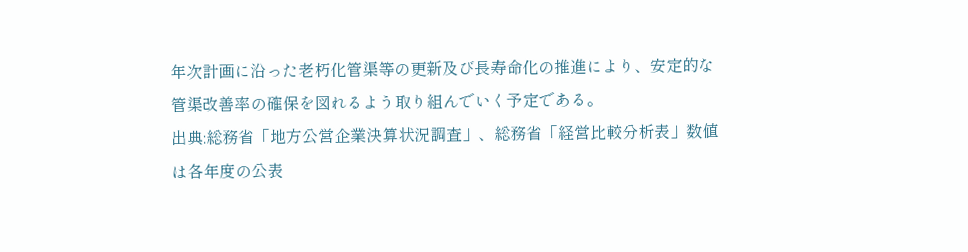年次計画に沿った老朽化管渠等の更新及び長寿命化の推進により、安定的な管渠改善率の確保を図れるよう取り組んでいく予定である。
出典:総務省「地方公営企業決算状況調査」、総務省「経営比較分析表」数値は各年度の公表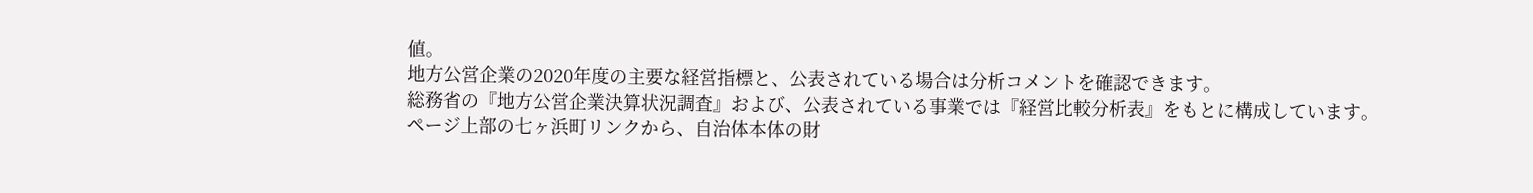値。
地方公営企業の2020年度の主要な経営指標と、公表されている場合は分析コメントを確認できます。
総務省の『地方公営企業決算状況調査』および、公表されている事業では『経営比較分析表』をもとに構成しています。
ページ上部の七ヶ浜町リンクから、自治体本体の財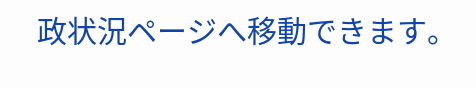政状況ページへ移動できます。